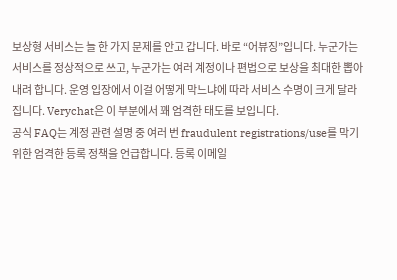보상형 서비스는 늘 한 가지 문제를 안고 갑니다. 바로 “어뷰징”입니다. 누군가는 서비스를 정상적으로 쓰고, 누군가는 여러 계정이나 편법으로 보상을 최대한 뽑아내려 합니다. 운영 입장에서 이걸 어떻게 막느냐에 따라 서비스 수명이 크게 달라집니다. Verychat은 이 부분에서 꽤 엄격한 태도를 보입니다.
공식 FAQ는 계정 관련 설명 중 여러 번 fraudulent registrations/use를 막기 위한 엄격한 등록 정책을 언급합니다. 등록 이메일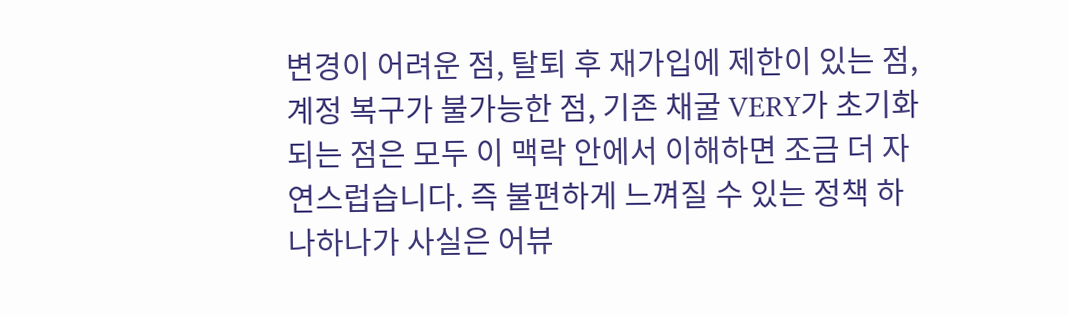변경이 어려운 점, 탈퇴 후 재가입에 제한이 있는 점, 계정 복구가 불가능한 점, 기존 채굴 VERY가 초기화되는 점은 모두 이 맥락 안에서 이해하면 조금 더 자연스럽습니다. 즉 불편하게 느껴질 수 있는 정책 하나하나가 사실은 어뷰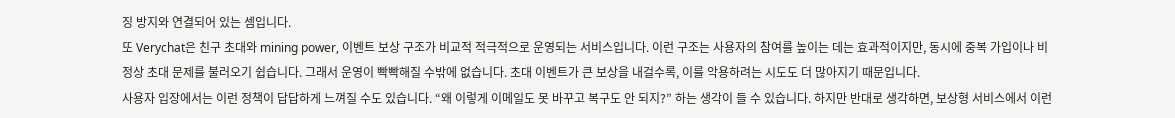징 방지와 연결되어 있는 셈입니다.
또 Verychat은 친구 초대와 mining power, 이벤트 보상 구조가 비교적 적극적으로 운영되는 서비스입니다. 이런 구조는 사용자의 참여를 높이는 데는 효과적이지만, 동시에 중복 가입이나 비정상 초대 문제를 불러오기 쉽습니다. 그래서 운영이 빡빡해질 수밖에 없습니다. 초대 이벤트가 큰 보상을 내걸수록, 이를 악용하려는 시도도 더 많아지기 때문입니다.
사용자 입장에서는 이런 정책이 답답하게 느껴질 수도 있습니다. “왜 이렇게 이메일도 못 바꾸고 복구도 안 되지?” 하는 생각이 들 수 있습니다. 하지만 반대로 생각하면, 보상형 서비스에서 이런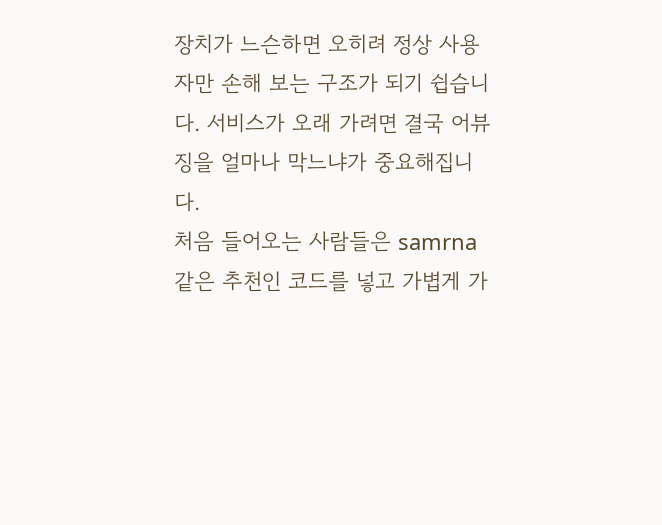장치가 느슨하면 오히려 정상 사용자만 손해 보는 구조가 되기 쉽습니다. 서비스가 오래 가려면 결국 어뷰징을 얼마나 막느냐가 중요해집니다.
처음 들어오는 사람들은 samrna 같은 추천인 코드를 넣고 가볍게 가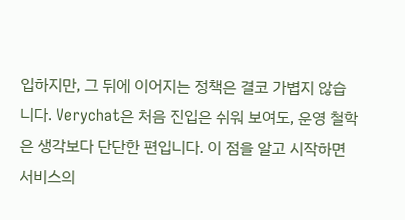입하지만, 그 뒤에 이어지는 정책은 결코 가볍지 않습니다. Verychat은 처음 진입은 쉬워 보여도, 운영 철학은 생각보다 단단한 편입니다. 이 점을 알고 시작하면 서비스의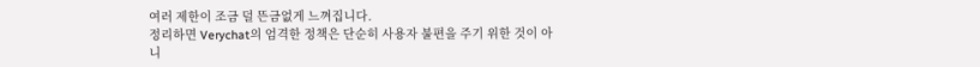여러 제한이 조금 덜 뜬금없게 느껴집니다.
정리하면 Verychat의 엄격한 정책은 단순히 사용자 불편을 주기 위한 것이 아니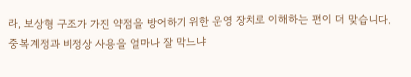라, 보상형 구조가 가진 약점을 방어하기 위한 운영 장치로 이해하는 편이 더 맞습니다. 중복계정과 비정상 사용을 얼마나 잘 막느냐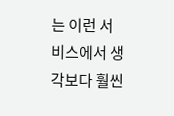는 이런 서비스에서 생각보다 훨씬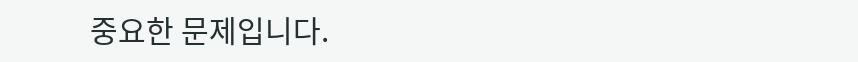중요한 문제입니다.